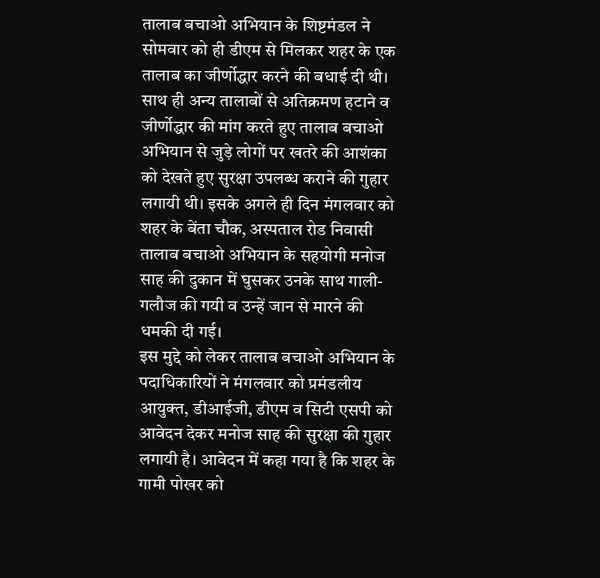तालाब बचाओ अभियान के शिष्टमंडल ने सोमवार को ही डीएम से मिलकर शहर के एक तालाब का जीर्णोद्धार करने की बधाई दी थी। साथ ही अन्य तालाबों से अतिक्रमण हटाने व जीर्णोद्धार की मांग करते हुए तालाब बचाओ अभियान से जुड़े लोगों पर खतरे की आशंका को देखते हुए सुरक्षा उपलब्ध कराने की गुहार लगायी थी। इसके अगले ही दिन मंगलवार को शहर के बेंता चौक, अस्पताल रोड निवासी तालाब बचाओ अभियान के सहयोगी मनोज साह की दुकान में घुसकर उनके साथ गाली-गलौज की गयी व उन्हें जान से मारने की धमकी दी गई।
इस मुद्दे को लेकर तालाब बचाओ अभियान के पदाधिकारियों ने मंगलवार को प्रमंडलीय आयुक्त, डीआईजी, डीएम व सिटी एसपी को आवेदन देकर मनोज साह की सुरक्षा की गुहार लगायी है। आवेदन में कहा गया है कि शहर के गामी पोखर को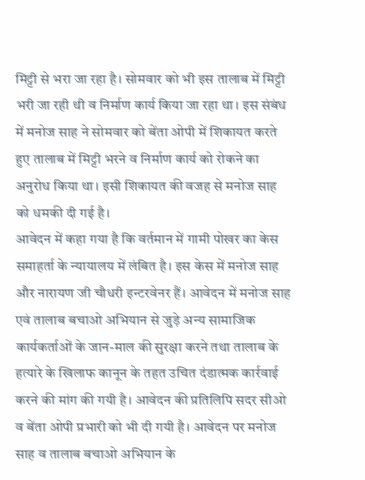मिट्टी से भरा जा रहा है। सोमवार को भी इस तालाब में मिट्टी भरी जा रही थी व निर्माण कार्य किया जा रहा था। इस संबंध में मनोज साह ने सोमवार को बेंता ओपी में शिकायत करते हुए तालाब में मिट्टी भरने व निर्माण कार्य को रोकने का अनुरोध किया था। इसी शिकायत की वजह से मनोज साह को धमकी दी गई है।
आवेदन में कहा गया है कि वर्तमान में गामी पोखर का केस समाहर्ता के न्यायालय में लंबित है। इस केस में मनोज साह और नारायण जी चौधरी इन्टरवेनर हैं। आवेदन में मनोज साह एवं तालाब बचाओ अभियान से जुड़े अन्य सामाजिक कार्यकर्ताओं के जान-माल की सुरक्षा करने तथा तालाब के हत्यारे के खिलाफ कानून के तहत उचित दंडात्मक कार्रवाई करने की मांग की गयी है। आवेदन की प्रतिलिपि सदर सीओ व बेंता ओपी प्रभारी को भी दी गयी है। आवेदन पर मनोज साह व तालाब बचाओ अभियान के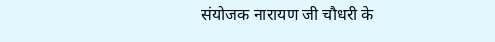संयोजक नारायण जी चौधरी के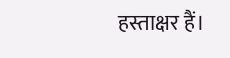हस्ताक्षर हैं।